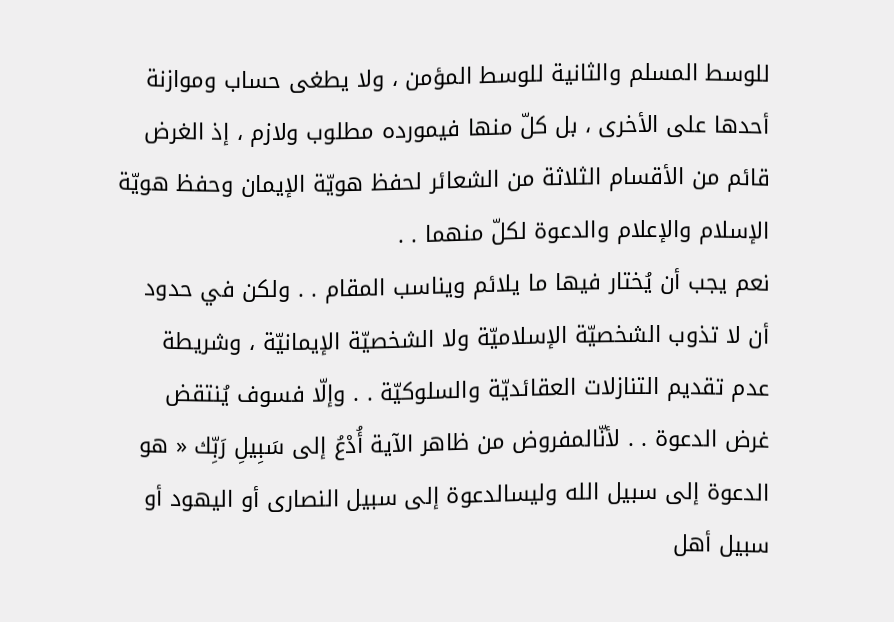للوسط المسلم والثانية للوسط المؤمن ، ولا يطغى حساب وموازنة أحدها على الأخرى ، بل كلّ منها فيمورده مطلوب ولازم ، إذ الغرض قائم من الأقسام الثلاثة من الشعائر لحفظ هويّة الإيمان وحفظ هويّة الإسلام والإعلام والدعوة لكلّ منهما . .
نعم يجب أن يُختار فيها ما يلائم ويناسب المقام . . ولكن في حدود أن لا تذوب الشخصيّة الإسلاميّة ولا الشخصيّة الإيمانيّة ، وشريطة عدم تقديم التنازلات العقائديّة والسلوكيّة . . وإلّا فسوف يُنتقض غرض الدعوة . . لأنّالمفروض من ظاهر الآية أُدْعُ إلى سَبِيلِ رَبِّك « هو الدعوة إلى سبيل الله وليسالدعوة إلى سبيل النصارى أو اليهود أو سبيل أهل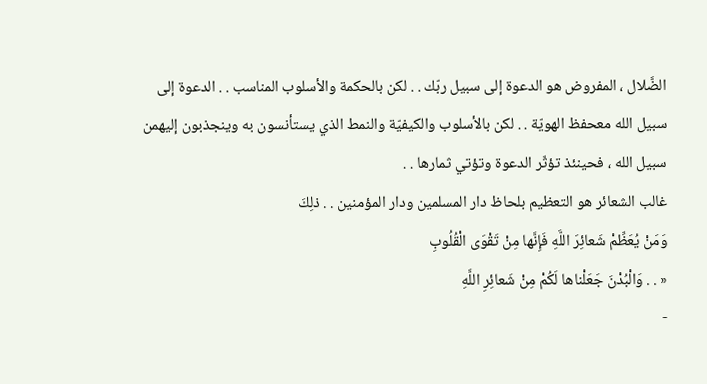الضَّلال ، المفروض هو الدعوة إلى سبيل ربّك . . لكن بالحكمة والأسلوب المناسب . . الدعوة إلى سبيل الله معحفظ الهويّة . . لكن بالأسلوب والكيفيّة والنمط الذي يستأنسون به وينجذبون إليهمن سبيل الله ، فحينئذ تؤثّر الدعوة وتؤتي ثمارها . .
غالب الشعائر هو التعظيم بلحاظ دار المسلمين ودار المؤمنين . . ذلِكَ
وَمَنْ يُعَظِّمْ شَعائِرَ اللَّهِ فَإِنَّها مِنْ تَقْوَى الْقُلُوبِ
« . . وَالْبُدْنَ جَعَلْناها لَكُمْ مِنْ شَعائِرِ اللَّهِ
-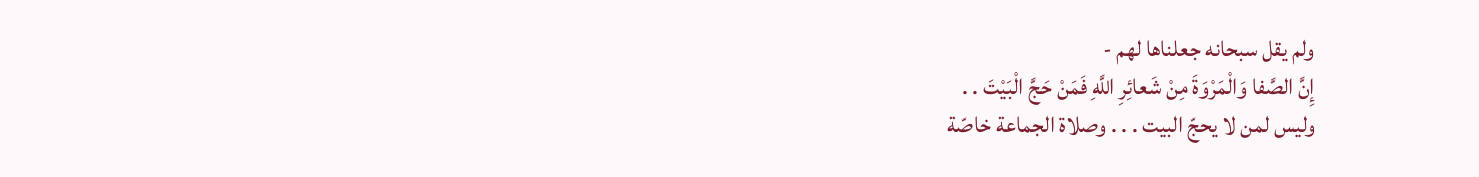ولم يقل سبحانه جعلناها لهم -
إِنَّ الصَّفا وَالْمَرْوَةَ مِنْ شَعائِرِ اللَّهِ فَمَنْ حَجَّ الْبَيْتَ . .
وليس لمن لا يحجّ البيت . . . وصلاة الجماعة خاصّة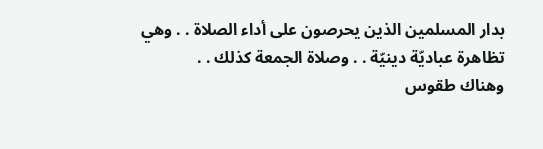بدار المسلمين الذين يحرصون على أداء الصلاة . . وهي تظاهرة عباديّة دينيّة . . وصلاة الجمعة كذلك . .
وهناك طقوس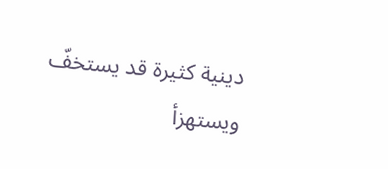دينية كثيرة قد يستخفّ ويستهزأ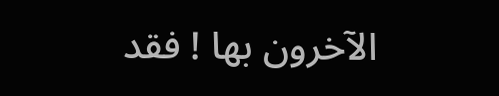الآخرون بها ! فقد